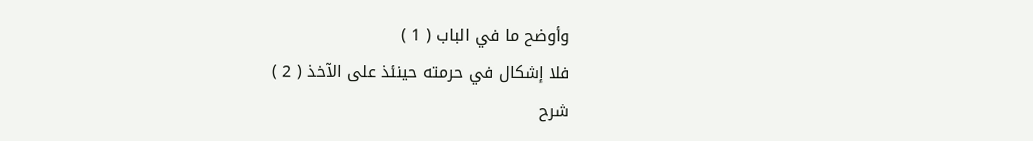وأوضح ما في الباب ( 1 )
فلا إشكال في حرمته حينئذ على الآخذ ( 2 )
شرح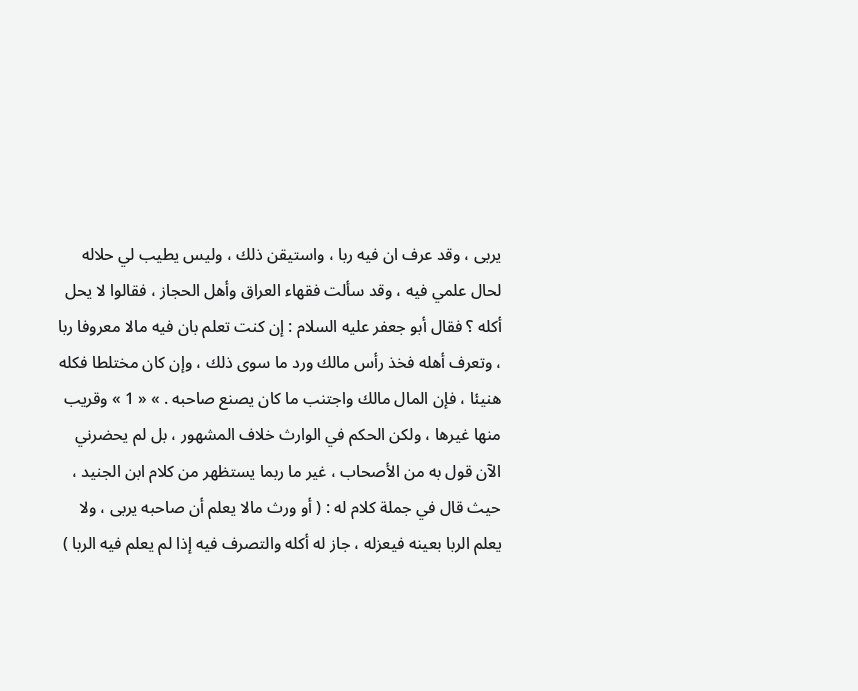يربى ، وقد عرف ان فيه ربا ، واستيقن ذلك ، وليس يطيب لي حلاله لحال علمي فيه ، وقد سألت فقهاء العراق وأهل الحجاز ، فقالوا لا يحل أكله ؟ فقال أبو جعفر عليه السلام : إن كنت تعلم بان فيه مالا معروفا ربا ، وتعرف أهله فخذ رأس مالك ورد ما سوى ذلك ، وإن كان مختلطا فكله هنيئا ، فإن المال مالك واجتنب ما كان يصنع صاحبه . » « 1 » وقريب منها غيرها ، ولكن الحكم في الوارث خلاف المشهور ، بل لم يحضرني الآن قول به من الأصحاب ، غير ما ربما يستظهر من كلام ابن الجنيد ، حيث قال في جملة كلام له : ( أو ورث مالا يعلم أن صاحبه يربى ، ولا يعلم الربا بعينه فيعزله ، جاز له أكله والتصرف فيه إذا لم يعلم فيه الربا )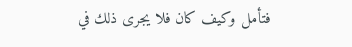فتأمل وكيف كان فلا يجرى ذلك في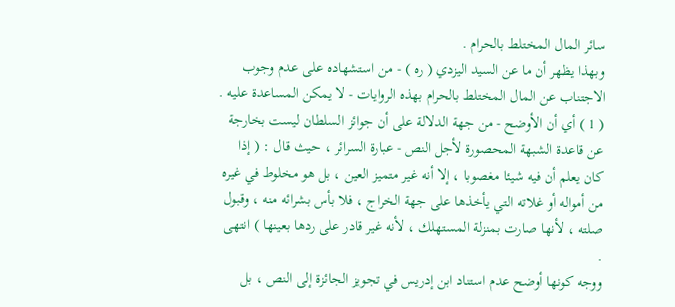سائر المال المختلط بالحرام .
وبهذا يظهر أن ما عن السيد اليزدي ( ره ) - من استشهاده على عدم وجوب الاجتناب عن المال المختلط بالحرام بهذه الروايات - لا يمكن المساعدة عليه .
( 1 ) أي أن الأوضح - من جهة الدلالة على أن جوائز السلطان ليست بخارجة عن قاعدة الشبهة المحصورة لأجل النص - عبارة السرائر ، حيث قال : ( إذا كان يعلم أن فيه شيئا مغصوبا ، إلا أنه غير متميز العين ، بل هو مخلوط في غيره من أمواله أو غلاته التي يأخذها على جهة الخراج ، فلا بأس بشرائه منه ، وقبول صلته ، لأنها صارت بمنزلة المستهلك ، لأنه غير قادر على ردها بعينها ) انتهى .
ووجه كونها أوضح عدم استناد ابن إدريس في تجويز الجائزة إلى النص ، بل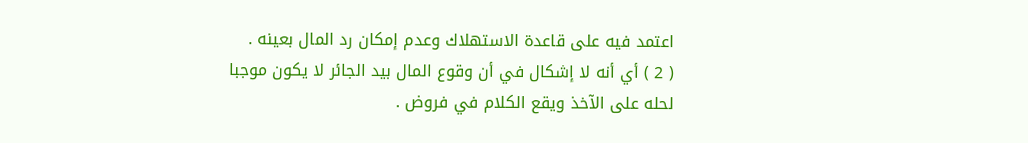اعتمد فيه على قاعدة الاستهلاك وعدم إمكان رد المال بعينه .
( 2 ) أي أنه لا إشكال في أن وقوع المال بيد الجائر لا يكون موجبا لحله على الآخذ ويقع الكلام في فروض .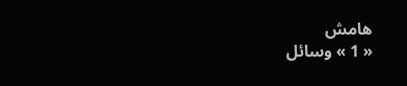هامش
« 1 » وسائل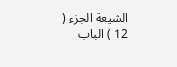الشيعة الجزء ( 12 ) الباب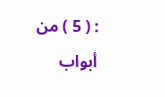: ( 5 ) من أبواب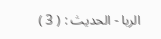الربا - الحديث : ( 3 )